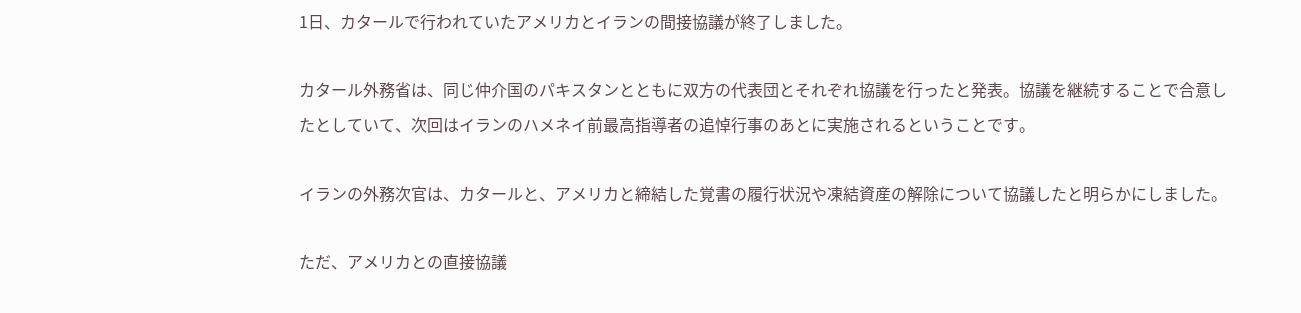1日、カタールで行われていたアメリカとイランの間接協議が終了しました。

カタール外務省は、同じ仲介国のパキスタンとともに双方の代表団とそれぞれ協議を行ったと発表。協議を継続することで合意したとしていて、次回はイランのハメネイ前最高指導者の追悼行事のあとに実施されるということです。

イランの外務次官は、カタールと、アメリカと締結した覚書の履行状況や凍結資産の解除について協議したと明らかにしました。

ただ、アメリカとの直接協議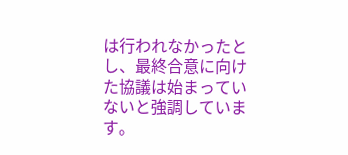は行われなかったとし、最終合意に向けた協議は始まっていないと強調しています。